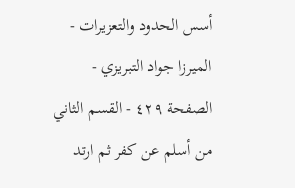أسس الحدود والتعزيرات - الميرزا جواد التبريزي - الصفحة ٤٢٩ - القسم الثاني من أسلم عن كفر ثم ارتد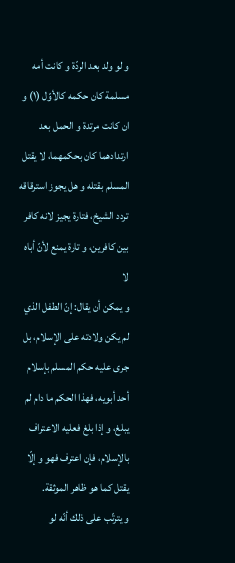و لو ولد بعد الردّة و كانت أمه مسلمة كان حكمه كالأوّل (١) و ان كانت مرتدة و الحمل بعد ارتدادهما كان بحكمهما، لا يقتل المسلم بقتله و هل يجوز استرقاقه تردد الشيخ، فتارة يجيز لانه كافر بين كافرين، و تارة يمنع لأنّ أباه لا
و يمكن أن يقال: إنّ الطفل الذي لم يكن ولادته على الإسلام، بل جرى عليه حكم المسلم بإسلام أحد أبويه، فهذا الحكم ما دام لم يبلغ، و إذا بلغ فعليه الاعتراف بالإسلام، فإن اعترف فهو و إلّا يقتل كما هو ظاهر الموثقة.
و يترتّب على ذلك أنّه لو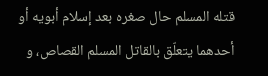قتله المسلم حال صغره بعد إسلام أبويه أو أحدهما يتعلّق بالقاتل المسلم القصاص، و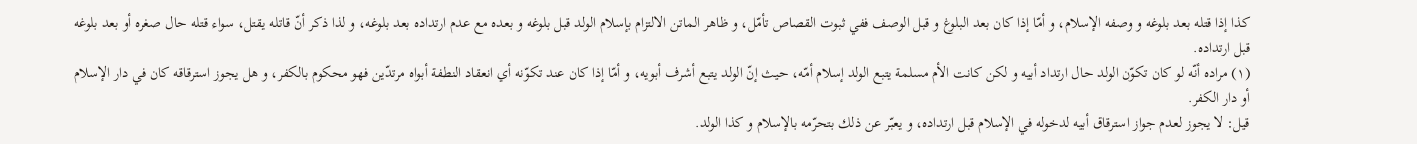كذا إذا قتله بعد بلوغه و وصفه الإسلام، و أمّا إذا كان بعد البلوغ و قبل الوصف ففي ثبوت القصاص تأمّل، و ظاهر الماتن الالتزام بإسلام الولد قبل بلوغه و بعده مع عدم ارتداده بعد بلوغه، و لذا ذكر أنّ قاتله يقتل، سواء قتله حال صغره أو بعد بلوغه قبل ارتداده.
(١) مراده أنّه لو كان تكوّن الولد حال ارتداد أبيه و لكن كانت الأم مسلمة يتبع الولد إسلام أمّه، حيث إنّ الولد يتبع أشرف أبويه، و أمّا إذا كان عند تكوّنه أي انعقاد النطفة أبواه مرتدّين فهو محكوم بالكفر، و هل يجوز استرقاقه كان في دار الإسلام أو دار الكفر.
قيل: لا يجوز لعدم جواز استرقاق أبيه لدخوله في الإسلام قبل ارتداده، و يعبّر عن ذلك بتحرّمه بالإسلام و كذا الولد.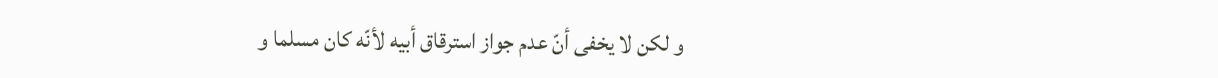و لكن لا يخفى أنّ عدم جواز استرقاق أبيه لأنّه كان مسلما و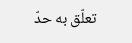تعلّق به حدّ